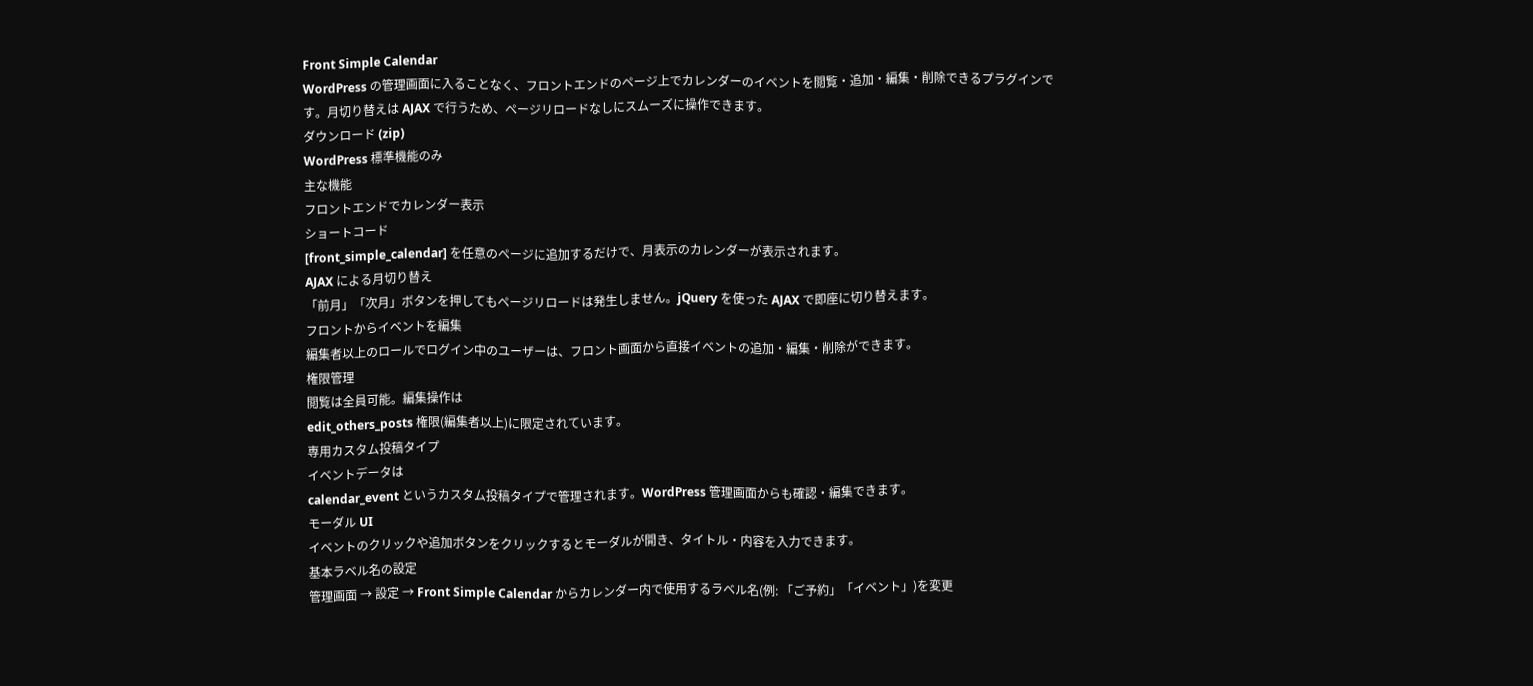Front Simple Calendar
WordPress の管理画面に入ることなく、フロントエンドのページ上でカレンダーのイベントを閲覧・追加・編集・削除できるプラグインです。月切り替えは AJAX で行うため、ページリロードなしにスムーズに操作できます。
ダウンロード (zip)
WordPress 標準機能のみ
主な機能
フロントエンドでカレンダー表示
ショートコード
[front_simple_calendar] を任意のページに追加するだけで、月表示のカレンダーが表示されます。
AJAX による月切り替え
「前月」「次月」ボタンを押してもページリロードは発生しません。jQuery を使った AJAX で即座に切り替えます。
フロントからイベントを編集
編集者以上のロールでログイン中のユーザーは、フロント画面から直接イベントの追加・編集・削除ができます。
権限管理
閲覧は全員可能。編集操作は
edit_others_posts 権限(編集者以上)に限定されています。
専用カスタム投稿タイプ
イベントデータは
calendar_event というカスタム投稿タイプで管理されます。WordPress 管理画面からも確認・編集できます。
モーダル UI
イベントのクリックや追加ボタンをクリックするとモーダルが開き、タイトル・内容を入力できます。
基本ラベル名の設定
管理画面 → 設定 → Front Simple Calendar からカレンダー内で使用するラベル名(例: 「ご予約」「イベント」)を変更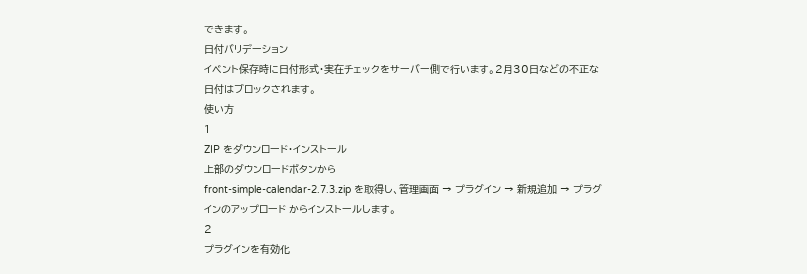できます。
日付バリデーション
イベント保存時に日付形式・実在チェックをサーバー側で行います。2月30日などの不正な日付はブロックされます。
使い方
1
ZIP をダウンロード・インストール
上部のダウンロードボタンから
front-simple-calendar-2.7.3.zip を取得し、管理画面 → プラグイン → 新規追加 → プラグインのアップロード からインストールします。
2
プラグインを有効化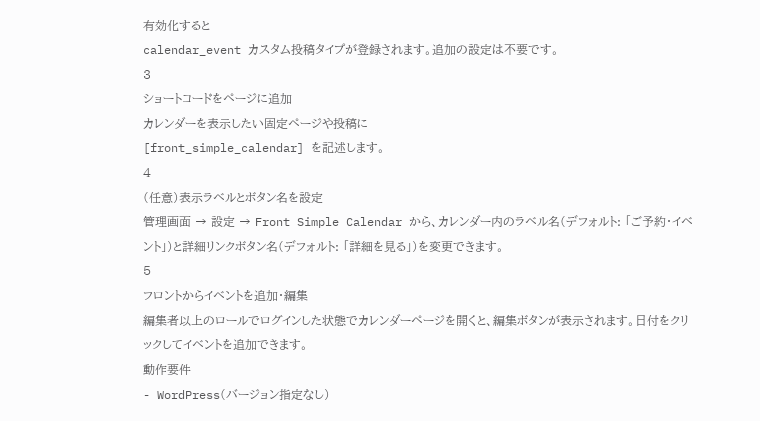有効化すると
calendar_event カスタム投稿タイプが登録されます。追加の設定は不要です。
3
ショートコードをページに追加
カレンダーを表示したい固定ページや投稿に
[front_simple_calendar] を記述します。
4
(任意)表示ラベルとボタン名を設定
管理画面 → 設定 → Front Simple Calendar から、カレンダー内のラベル名(デフォルト: 「ご予約・イベント」)と詳細リンクボタン名(デフォルト: 「詳細を見る」)を変更できます。
5
フロントからイベントを追加・編集
編集者以上のロールでログインした状態でカレンダーページを開くと、編集ボタンが表示されます。日付をクリックしてイベントを追加できます。
動作要件
- WordPress(バージョン指定なし)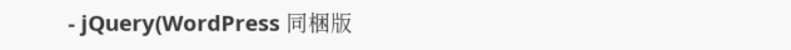- jQuery(WordPress 同梱版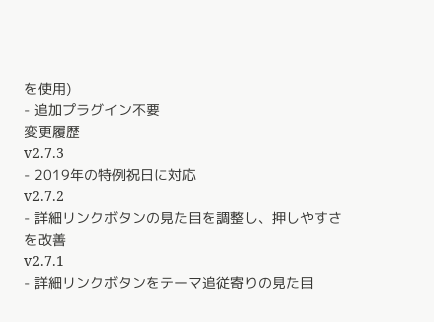を使用)
- 追加プラグイン不要
変更履歴
v2.7.3
- 2019年の特例祝日に対応
v2.7.2
- 詳細リンクボタンの見た目を調整し、押しやすさを改善
v2.7.1
- 詳細リンクボタンをテーマ追従寄りの見た目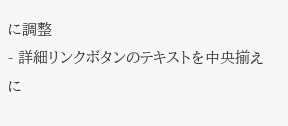に調整
- 詳細リンクボタンのテキストを中央揃えに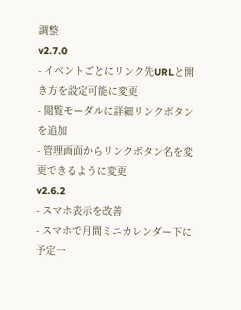調整
v2.7.0
- イベントごとにリンク先URLと開き方を設定可能に変更
- 閲覧モーダルに詳細リンクボタンを追加
- 管理画面からリンクボタン名を変更できるように変更
v2.6.2
- スマホ表示を改善
- スマホで月間ミニカレンダー下に予定一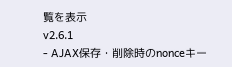覧を表示
v2.6.1
- AJAX保存・削除時のnonceキー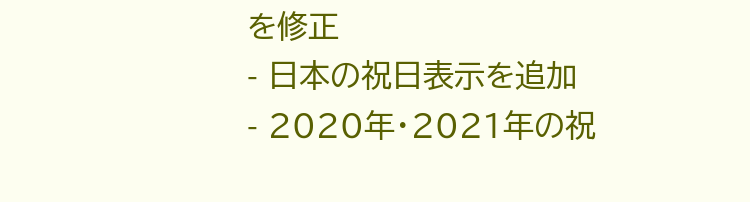を修正
- 日本の祝日表示を追加
- 2020年・2021年の祝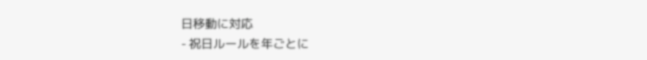日移動に対応
- 祝日ルールを年ごとに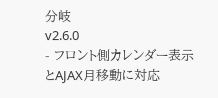分岐
v2.6.0
- フロント側カレンダー表示とAJAX月移動に対応